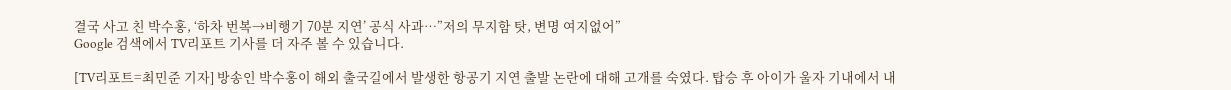결국 사고 친 박수홍, ‘하차 번복→비행기 70분 지연’ 공식 사과…”저의 무지함 탓, 변명 여지없어”
Google 검색에서 TV리포트 기사를 더 자주 볼 수 있습니다.

[TV리포트=최민준 기자] 방송인 박수홍이 해외 출국길에서 발생한 항공기 지연 출발 논란에 대해 고개를 숙였다. 탑승 후 아이가 울자 기내에서 내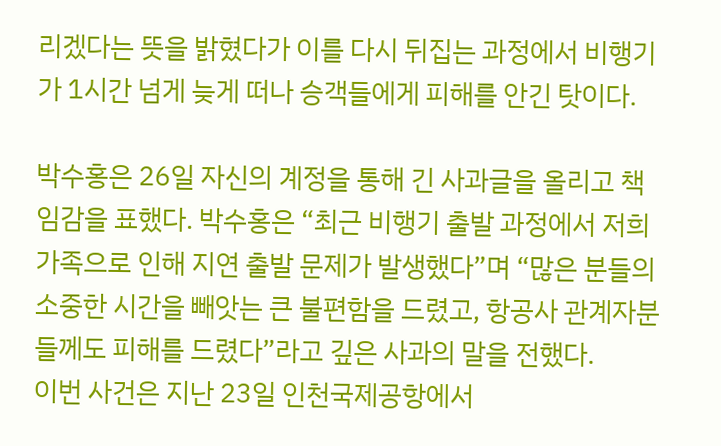리겠다는 뜻을 밝혔다가 이를 다시 뒤집는 과정에서 비행기가 1시간 넘게 늦게 떠나 승객들에게 피해를 안긴 탓이다.

박수홍은 26일 자신의 계정을 통해 긴 사과글을 올리고 책임감을 표했다. 박수홍은 “최근 비행기 출발 과정에서 저희 가족으로 인해 지연 출발 문제가 발생했다”며 “많은 분들의 소중한 시간을 빼앗는 큰 불편함을 드렸고, 항공사 관계자분들께도 피해를 드렸다”라고 깊은 사과의 말을 전했다.
이번 사건은 지난 23일 인천국제공항에서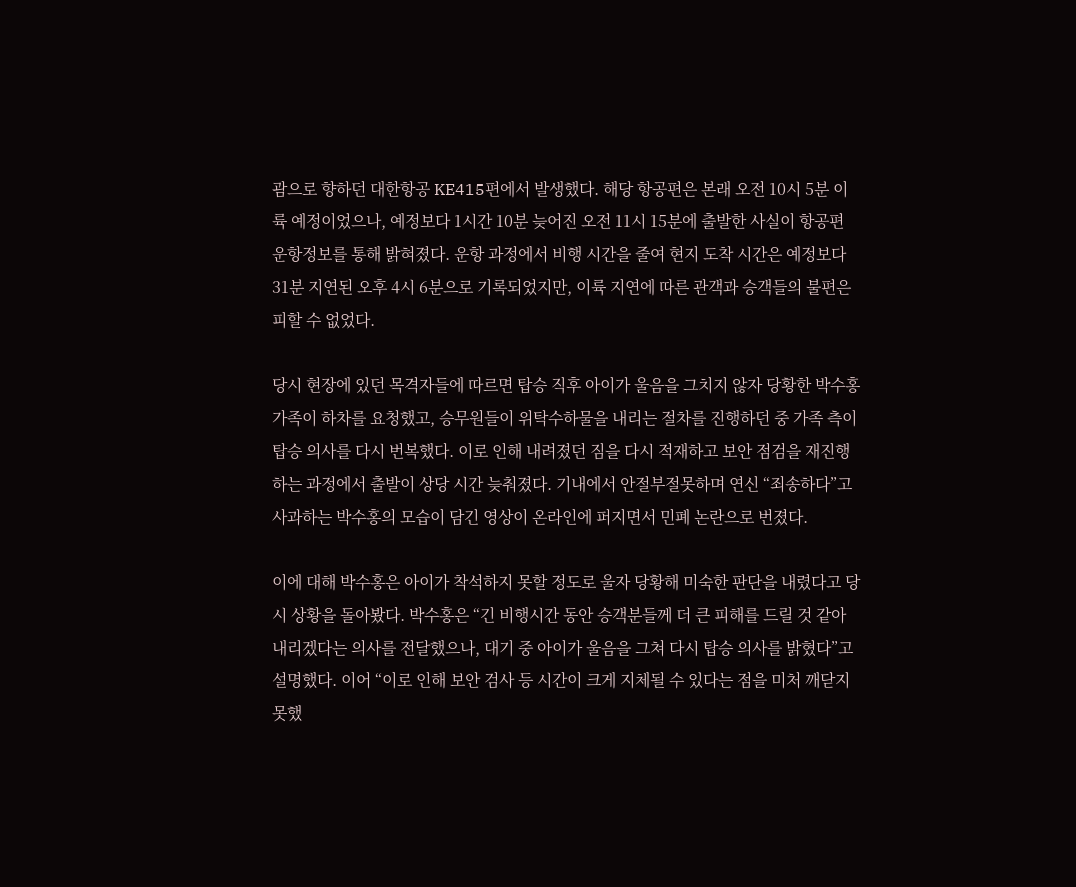괌으로 향하던 대한항공 KE415편에서 발생했다. 해당 항공편은 본래 오전 10시 5분 이륙 예정이었으나, 예정보다 1시간 10분 늦어진 오전 11시 15분에 출발한 사실이 항공편 운항정보를 통해 밝혀졌다. 운항 과정에서 비행 시간을 줄여 현지 도착 시간은 예정보다 31분 지연된 오후 4시 6분으로 기록되었지만, 이륙 지연에 따른 관객과 승객들의 불편은 피할 수 없었다.

당시 현장에 있던 목격자들에 따르면 탑승 직후 아이가 울음을 그치지 않자 당황한 박수홍 가족이 하차를 요청했고, 승무원들이 위탁수하물을 내리는 절차를 진행하던 중 가족 측이 탑승 의사를 다시 번복했다. 이로 인해 내려졌던 짐을 다시 적재하고 보안 점검을 재진행하는 과정에서 출발이 상당 시간 늦춰졌다. 기내에서 안절부절못하며 연신 “죄송하다”고 사과하는 박수홍의 모습이 담긴 영상이 온라인에 퍼지면서 민폐 논란으로 번졌다.

이에 대해 박수홍은 아이가 착석하지 못할 정도로 울자 당황해 미숙한 판단을 내렸다고 당시 상황을 돌아봤다. 박수홍은 “긴 비행시간 동안 승객분들께 더 큰 피해를 드릴 것 같아 내리겠다는 의사를 전달했으나, 대기 중 아이가 울음을 그쳐 다시 탑승 의사를 밝혔다”고 설명했다. 이어 “이로 인해 보안 검사 등 시간이 크게 지체될 수 있다는 점을 미처 깨닫지 못했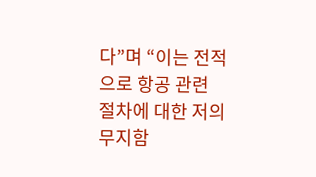다”며 “이는 전적으로 항공 관련 절차에 대한 저의 무지함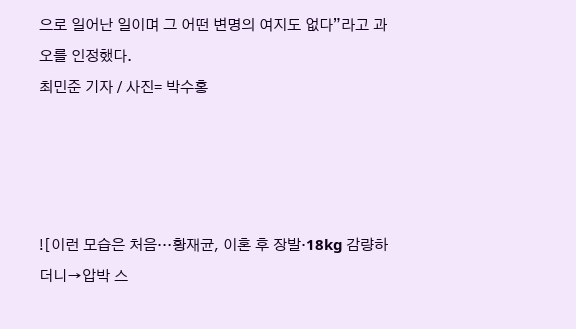으로 일어난 일이며 그 어떤 변명의 여지도 없다”라고 과오를 인정했다.
최민준 기자 / 사진= 박수홍




![이런 모습은 처음…황재균, 이혼 후 장발·18kg 감량하더니→압박 스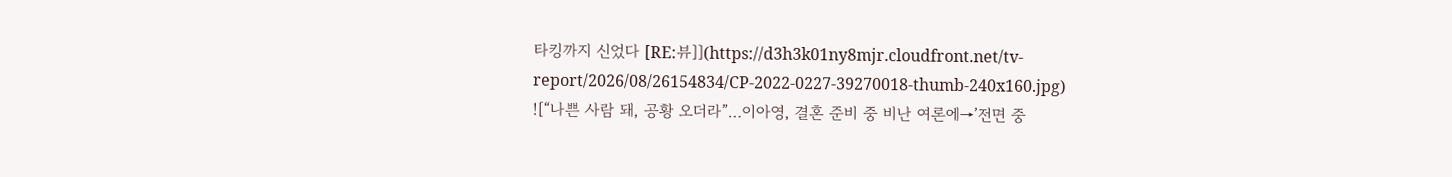타킹까지 신었다 [RE:뷰]](https://d3h3k01ny8mjr.cloudfront.net/tv-report/2026/08/26154834/CP-2022-0227-39270018-thumb-240x160.jpg)
![“나쁜 사람 돼, 공황 오더라”…이아영, 결혼 준비 중 비난 여론에→’전면 중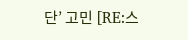단’ 고민 [RE:스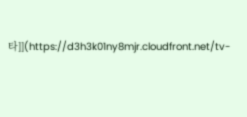타]](https://d3h3k01ny8mjr.cloudfront.net/tv-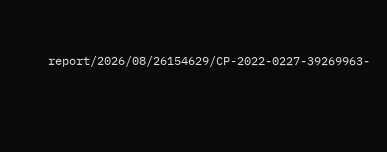report/2026/08/26154629/CP-2022-0227-39269963-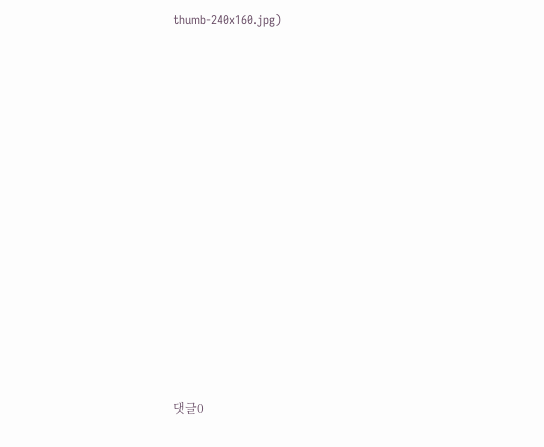thumb-240x160.jpg)













댓글0